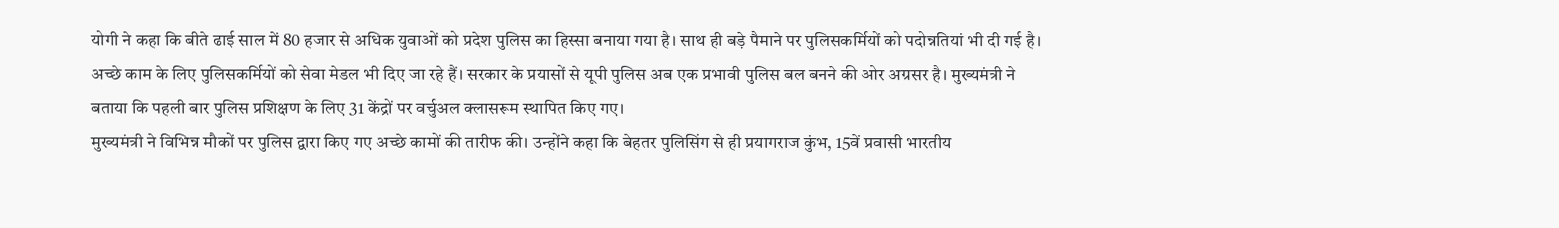योगी ने कहा कि बीते ढाई साल में 80 हजार से अधिक युवाओं को प्रदेश पुलिस का हिस्सा बनाया गया है। साथ ही बड़े पैमाने पर पुलिसकर्मियों को पदोन्नतियां भी दी गई है। अच्छे काम के लिए पुलिसकर्मियों को सेवा मेडल भी दिए जा रहे हैं। सरकार के प्रयासों से यूपी पुलिस अब एक प्रभावी पुलिस बल बनने की ओर अग्रसर है। मुख्यमंत्री ने बताया कि पहली बार पुलिस प्रशिक्षण के लिए 31 केंद्रों पर वर्चुअल क्लासरूम स्थापित किए गए।
मुख्यमंत्री ने विभिन्न मौकों पर पुलिस द्वारा किए गए अच्छे कामों की तारीफ की। उन्होंने कहा कि बेहतर पुलिसिंग से ही प्रयागराज कुंभ, 15वें प्रवासी भारतीय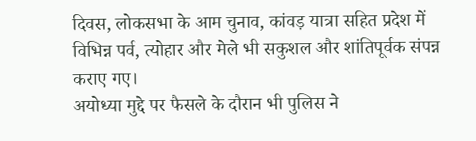दिवस, लोकसभा के आम चुनाव, कांवड़ यात्रा सहित प्रदेश में विभिन्न पर्व, त्योहार और मेले भी सकुशल और शांतिपूर्वक संपन्न कराए गए।
अयोध्या मुद्दे पर फैसले के दौरान भी पुलिस ने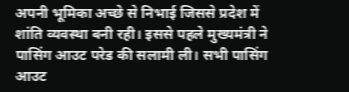अपनी भूमिका अच्छे से निभाई जिससे प्रदेश में शांति व्यवस्था बनी रही। इससे पहले मुख्यमंत्री ने पासिंग आउट परेड की सलामी ली। सभी पासिंग आउट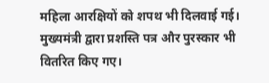महिला आरक्षियों को शपथ भी दिलवाई गई। मुख्यमंत्री द्वारा प्रशस्ति पत्र और पुरस्कार भी वितरित किए गए।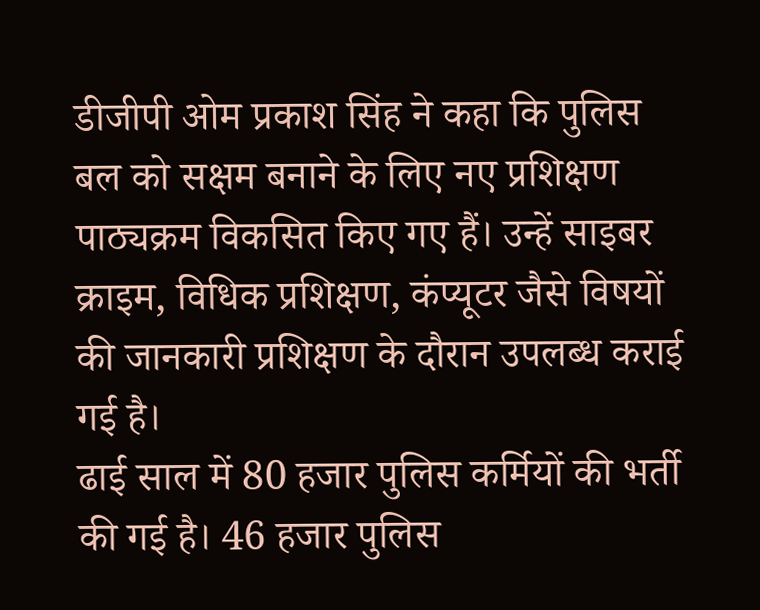डीजीपी ओम प्रकाश सिंह ने कहा कि पुलिस बल को सक्षम बनाने के लिए नए प्रशिक्षण पाठ्यक्रम विकसित किए गए हैं। उन्हें साइबर क्राइम, विधिक प्रशिक्षण, कंप्यूटर जैसे विषयों की जानकारी प्रशिक्षण के दौरान उपलब्ध कराई गई है।
ढाई साल में 80 हजार पुलिस कर्मियों की भर्ती की गई है। 46 हजार पुलिस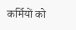कर्मियों को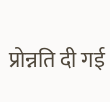प्रोन्नति दी गई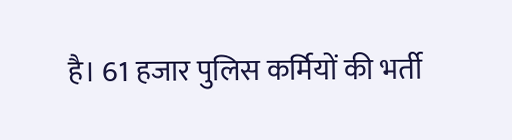है। 61 हजार पुलिस कर्मियों की भर्ती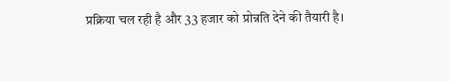प्रक्रिया चल रही है और 33 हजार को प्रोन्नति देने की तैयारी है।